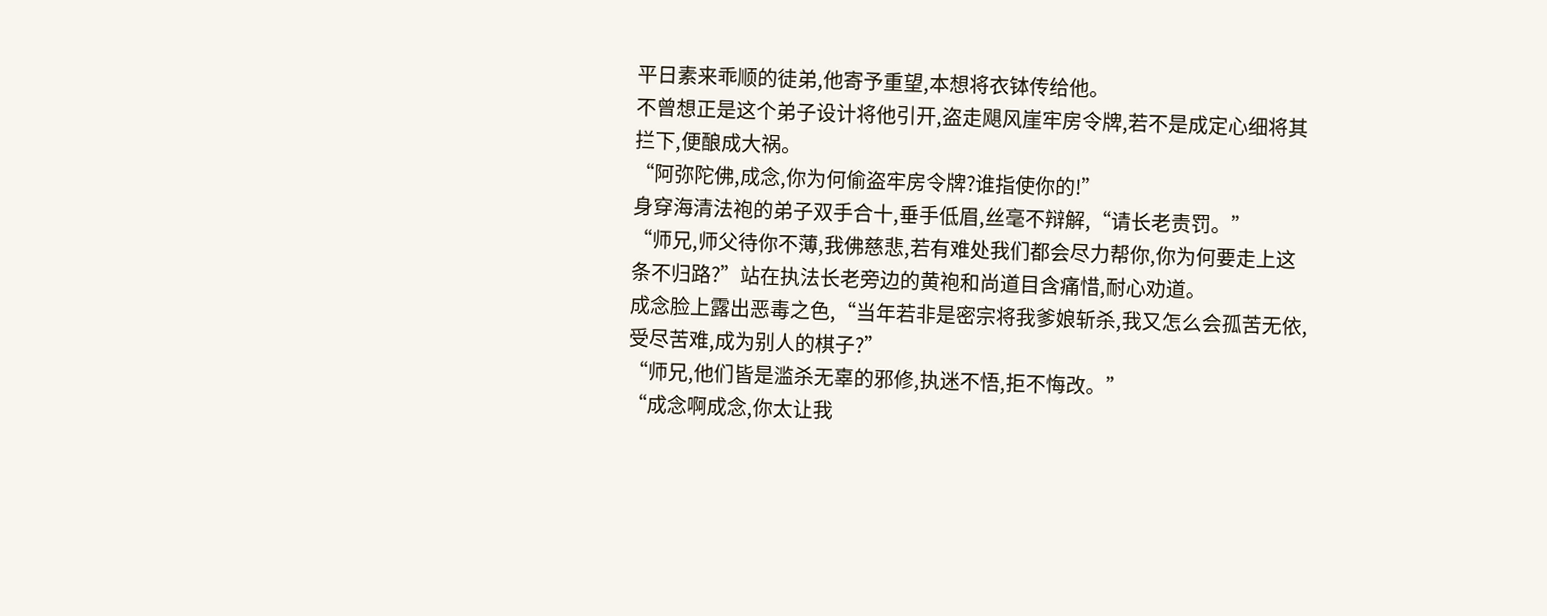平日素来乖顺的徒弟,他寄予重望,本想将衣钵传给他。
不曾想正是这个弟子设计将他引开,盗走飓风崖牢房令牌,若不是成定心细将其拦下,便酿成大祸。
“阿弥陀佛,成念,你为何偷盗牢房令牌?谁指使你的!”
身穿海清法袍的弟子双手合十,垂手低眉,丝毫不辩解,“请长老责罚。”
“师兄,师父待你不薄,我佛慈悲,若有难处我们都会尽力帮你,你为何要走上这条不归路?”站在执法长老旁边的黄袍和尚道目含痛惜,耐心劝道。
成念脸上露出恶毒之色,“当年若非是密宗将我爹娘斩杀,我又怎么会孤苦无依,受尽苦难,成为别人的棋子?”
“师兄,他们皆是滥杀无辜的邪修,执迷不悟,拒不悔改。”
“成念啊成念,你太让我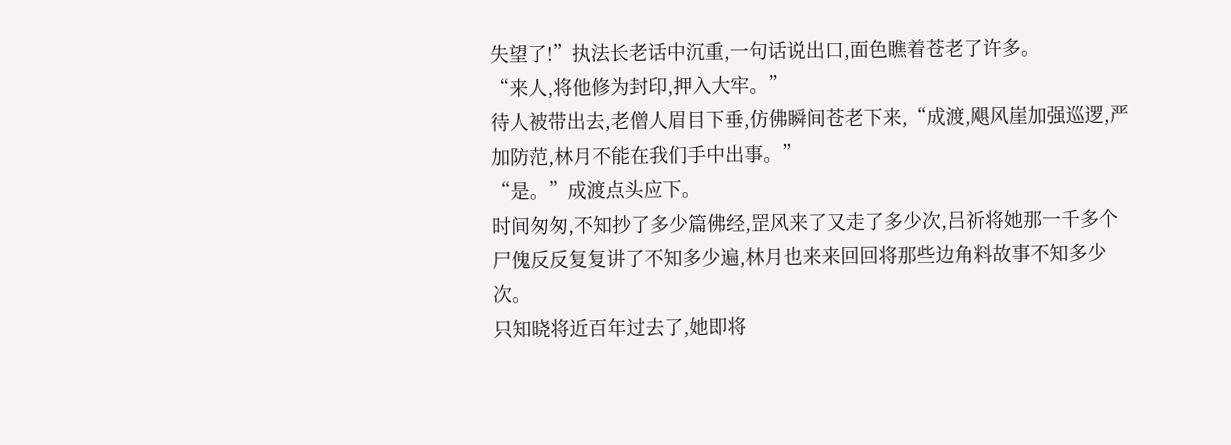失望了!”执法长老话中沉重,一句话说出口,面色瞧着苍老了许多。
“来人,将他修为封印,押入大牢。”
待人被带出去,老僧人眉目下垂,仿佛瞬间苍老下来,“成渡,飓风崖加强巡逻,严加防范,林月不能在我们手中出事。”
“是。”成渡点头应下。
时间匆匆,不知抄了多少篇佛经,罡风来了又走了多少次,吕祈将她那一千多个尸傀反反复复讲了不知多少遍,林月也来来回回将那些边角料故事不知多少次。
只知晓将近百年过去了,她即将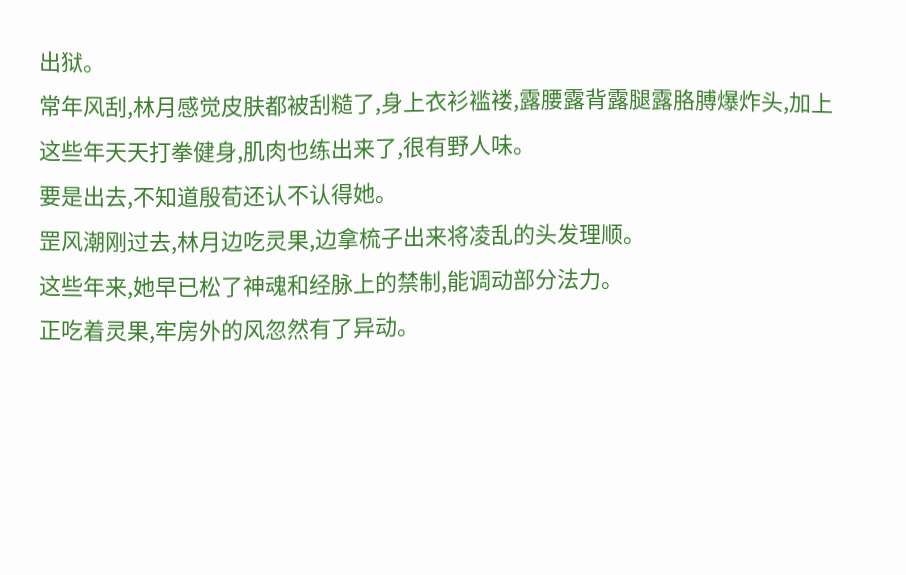出狱。
常年风刮,林月感觉皮肤都被刮糙了,身上衣衫褴褛,露腰露背露腿露胳膊爆炸头,加上这些年天天打拳健身,肌肉也练出来了,很有野人味。
要是出去,不知道殷荀还认不认得她。
罡风潮刚过去,林月边吃灵果,边拿梳子出来将凌乱的头发理顺。
这些年来,她早已松了神魂和经脉上的禁制,能调动部分法力。
正吃着灵果,牢房外的风忽然有了异动。